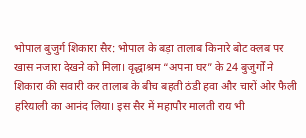भोपाल बुजुर्ग शिकारा सैर: भोपाल के बड़ा तालाब किनारे बोट क्लब पर खास नजारा देखने को मिला। वृद्धाश्रम “अपना घर” के 24 बुजुर्गों ने शिकारा की सवारी कर तालाब के बीच बहती ठंडी हवा और चारों ओर फैली हरियाली का आनंद लिया। इस सैर में महापौर मालती राय भी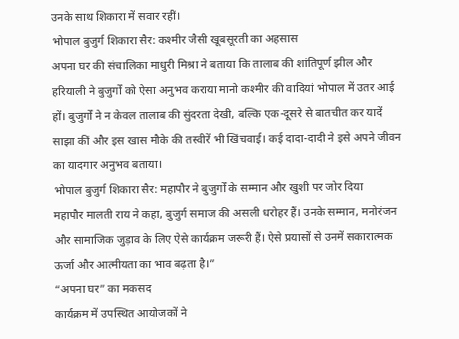उनके साथ शिकारा में सवार रहीं।
भोपाल बुजुर्ग शिकारा सैर: कश्मीर जैसी खूबसूरती का अहसास
अपना घर की संचालिका माधुरी मिश्रा ने बताया कि तालाब की शांतिपूर्ण झील और हरियाली ने बुजुर्गों को ऐसा अनुभव कराया मानो कश्मीर की वादियां भोपाल में उतर आई हों। बुजुर्गों ने न केवल तालाब की सुंदरता देखी, बल्कि एक-दूसरे से बातचीत कर यादें साझा कीं और इस खास मौके की तस्वीरें भी खिंचवाई। कई दादा-दादी ने इसे अपने जीवन का यादगार अनुभव बताया।
भोपाल बुजुर्ग शिकारा सैर: महापौर ने बुजुर्गों के सम्मान और खुशी पर जोर दिया
महापौर मालती राय ने कहा, बुजुर्ग समाज की असली धरोहर हैं। उनके सम्मान, मनोरंजन और सामाजिक जुड़ाव के लिए ऐसे कार्यक्रम जरूरी हैं। ऐसे प्रयासों से उनमें सकारात्मक ऊर्जा और आत्मीयता का भाव बढ़ता है।”
“अपना घर” का मकसद
कार्यक्रम में उपस्थित आयोजकों ने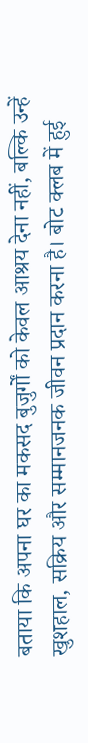बताया कि अपना घर का मकसद बुजुर्गों को केवल आश्रय देना नहीं, बल्कि उन्हें खुशहाल, सक्रिय और सम्मानजनक जीवन प्रदान करना है। बोट क्लब में हुई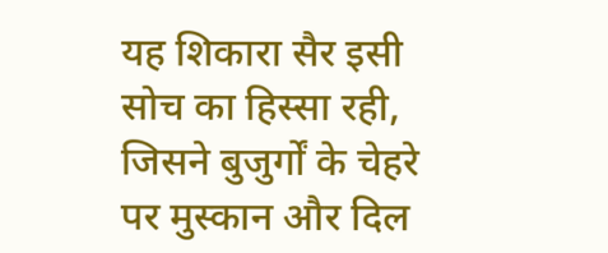यह शिकारा सैर इसी सोच का हिस्सा रही, जिसने बुजुर्गों के चेहरे पर मुस्कान और दिल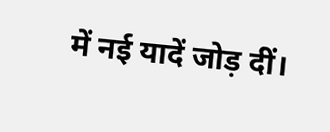में नई यादें जोड़ दीं।